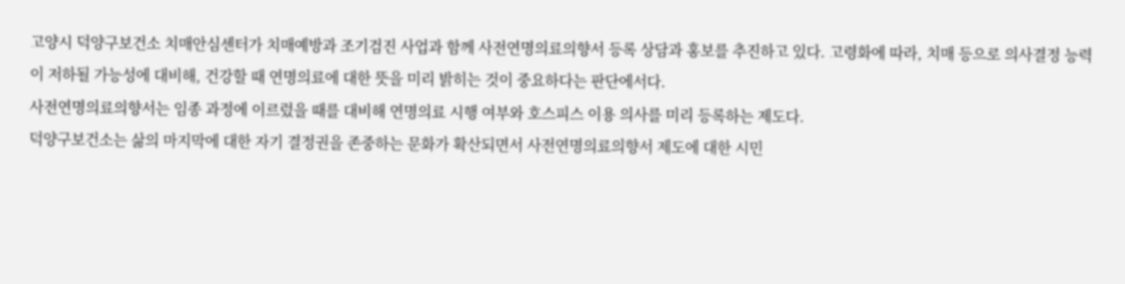고양시 덕양구보건소 치매안심센터가 치매예방과 조기검진 사업과 함께 사전연명의료의향서 등록 상담과 홍보를 추진하고 있다. 고령화에 따라, 치매 등으로 의사결정 능력이 저하될 가능성에 대비해, 건강할 때 연명의료에 대한 뜻을 미리 밝히는 것이 중요하다는 판단에서다.
사전연명의료의향서는 임종 과정에 이르렀을 때를 대비해 연명의료 시행 여부와 호스피스 이용 의사를 미리 등록하는 제도다.
덕양구보건소는 삶의 마지막에 대한 자기 결정권을 존중하는 문화가 확산되면서 사전연명의료의향서 제도에 대한 시민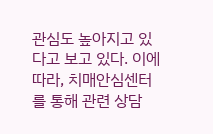관심도 높아지고 있다고 보고 있다. 이에 따라, 치매안심센터를 통해 관련 상담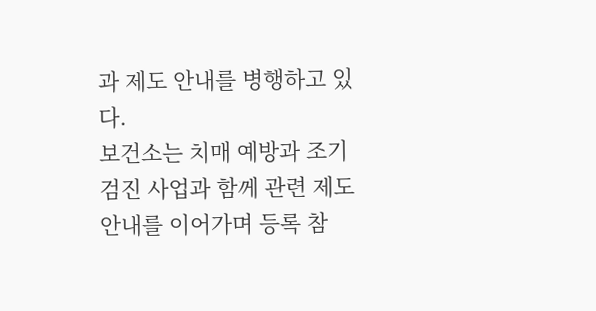과 제도 안내를 병행하고 있다.
보건소는 치매 예방과 조기 검진 사업과 함께 관련 제도 안내를 이어가며 등록 참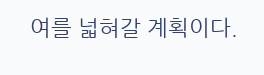여를 넓혀갈 계획이다.